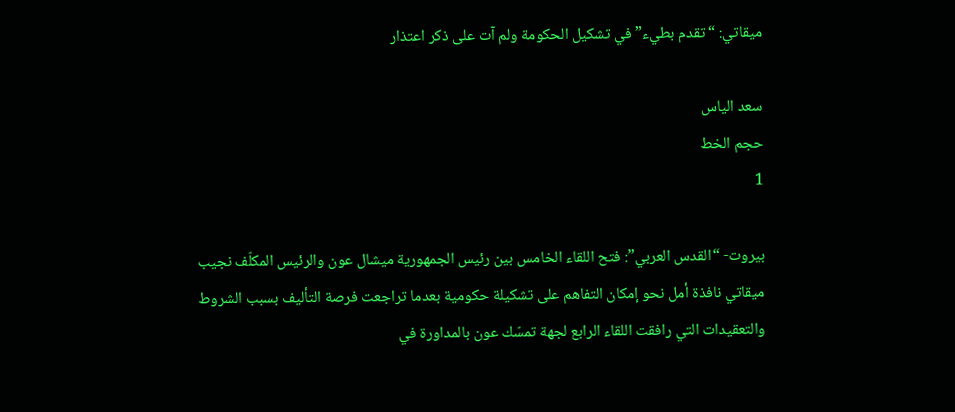ميقاتي: “تقدم بطيء” في تشكيل الحكومة ولم آت على ذكر اعتذار

سعد الياس
حجم الخط
1

بيروت- “القدس العربي”: فتح اللقاء الخامس بين رئيس الجمهورية ميشال عون والرئيس المكلّف نجيب ميقاتي نافذة أمل نحو إمكان التفاهم على تشكيلة حكومية بعدما تراجعت فرصة التأليف بسبب الشروط والتعقيدات التي رافقت اللقاء الرابع لجهة تمسّك عون بالمداورة في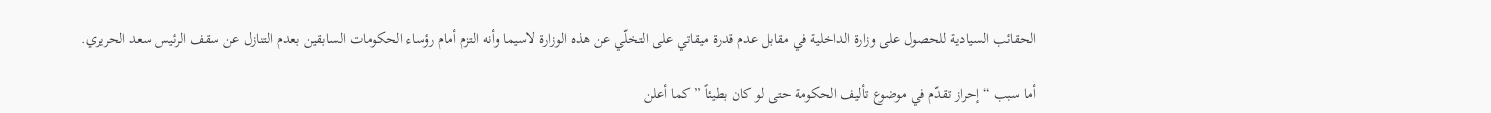الحقائب السيادية للحصول على وزارة الداخلية في مقابل عدم قدرة ميقاتي على التخلّي عن هذه الوزارة لاسيما وأنه التزم أمام رؤساء الحكومات السابقين بعدم التنازل عن سقف الرئيس سعد الحريري.

أما سبب “إحراز تقدّم في موضوع تأليف الحكومة حتى لو كان بطيئاً ” كما أعلن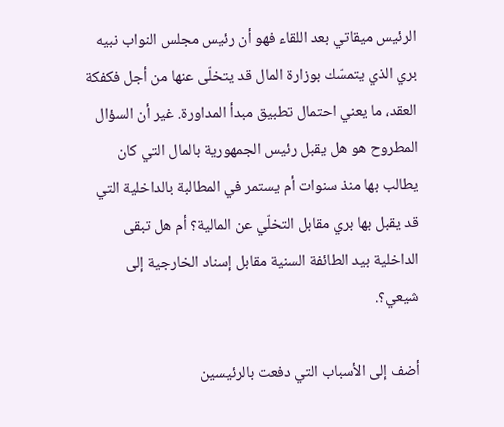الرئيس ميقاتي بعد اللقاء فهو أن رئيس مجلس النواب نبيه بري الذي يتمسّك بوزارة المال قد يتخلّى عنها من أجل فكفكة العقد، ما يعني احتمال تطبيق مبدأ المداورة. غير أن السؤال المطروح هو هل يقبل رئيس الجمهورية بالمال التي كان يطالب بها منذ سنوات أم يستمر في المطالبة بالداخلية التي قد يقبل بها بري مقابل التخلّي عن المالية؟ أم هل تبقى الداخلية بيد الطائفة السنية مقابل إسناد الخارجية إلى شيعي؟.

أضف إلى الأسباب التي دفعت بالرئيسين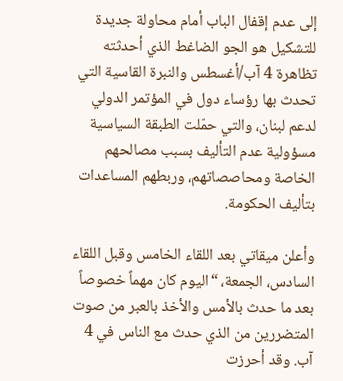إلى عدم إقفال الباب أمام محاولة جديدة للتشكيل هو الجو الضاغط الذي أحدثته تظاهرة 4 آب/أغسطس والنبرة القاسية التي تحدث بها رؤساء دول في المؤتمر الدولي لدعم لبنان، والتي حمّلت الطبقة السياسية مسؤولية عدم التأليف بسبب مصالحهم الخاصة ومحاصصاتهم، وربطهم المساعدات بتأليف الحكومة.

وأعلن ميقاتي بعد اللقاء الخامس وقبل اللقاء السادس، الجمعة، “اليوم كان مهماً خصوصاً بعد ما حدث بالأمس والأخذ بالعبر من صوت المتضررين من الذي حدث مع الناس في 4 آب. وقد أحرزت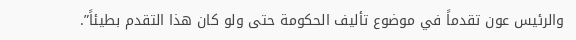والرئيس عون تقدماً في موضوع تأليف الحكومة حتى ولو كان هذا التقدم بطيئاً”.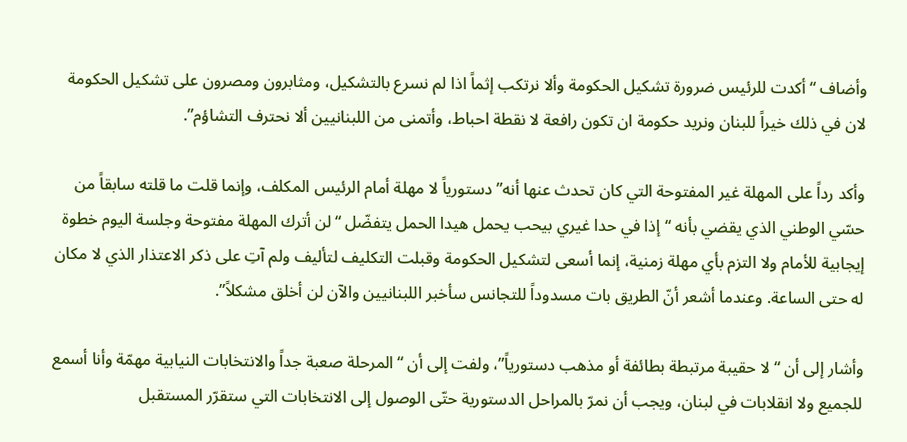وأضاف “أكدت للرئيس ضرورة تشكيل الحكومة وألا نرتكب إثماً اذا لم نسرع بالتشكيل، ومثابرون ومصرون على تشكيل الحكومة لان في ذلك خيراً للبنان ونريد حكومة ان تكون رافعة لا نقطة احباط، وأتمنى من اللبنانيين ألا نحترف التشاؤم”.

وأكد رداً على المهلة غير المفتوحة التي كان تحدث عنها أنه” دستورياً لا مهلة أمام الرئيس المكلف، وإنما قلت ما قلته سابقاً من حسّي الوطني الذي يقضي بأنه “إذا في حدا غيري بيحب يحمل هيدا الحمل يتفضّل “لن أترك المهلة مفتوحة وجلسة اليوم خطوة إيجابية للأمام ولا التزم بأي مهلة زمنية، إنما أسعى لتشكيل الحكومة وقبلت التكليف لتأليف ولم آتِ على ذكر الاعتذار الذي لا مكان له حتى الساعة. وعندما أشعر أنّ الطريق بات مسدوداً للتجانس سأخبر اللبنانيين والآن لن أخلق مشكلاً”.

وأشار إلى أن “لا حقيبة مرتبطة بطائفة أو مذهب دستورياً”، ولفت إلى أن “المرحلة صعبة جداً والانتخابات النيابية مهمّة وأنا أسمع للجميع ولا انقلابات في لبنان، ويجب أن نمرّ بالمراحل الدستورية حتّى الوصول إلى الانتخابات التي ستقرّر المستقبل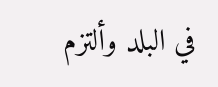في البلد وألتزم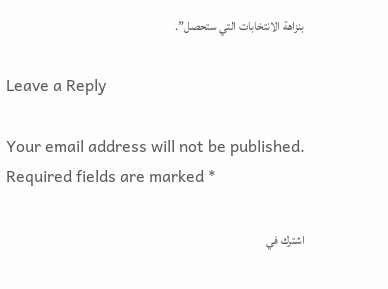بنزاهة الانتخابات التي ستحصل”.

Leave a Reply

Your email address will not be published. Required fields are marked *

اشترك في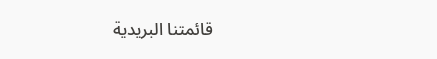قائمتنا البريدية